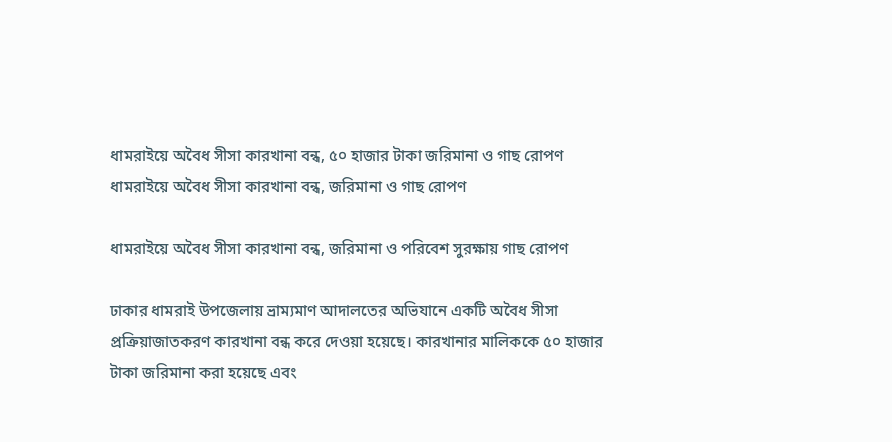ধামরাইয়ে অবৈধ সীসা কারখানা বন্ধ, ৫০ হাজার টাকা জরিমানা ও গাছ রোপণ
ধামরাইয়ে অবৈধ সীসা কারখানা বন্ধ, জরিমানা ও গাছ রোপণ

ধামরাইয়ে অবৈধ সীসা কারখানা বন্ধ, জরিমানা ও পরিবেশ সুরক্ষায় গাছ রোপণ

ঢাকার ধামরাই উপজেলায় ভ্রাম্যমাণ আদালতের অভিযানে একটি অবৈধ সীসা প্রক্রিয়াজাতকরণ কারখানা বন্ধ করে দেওয়া হয়েছে। কারখানার মালিককে ৫০ হাজার টাকা জরিমানা করা হয়েছে এবং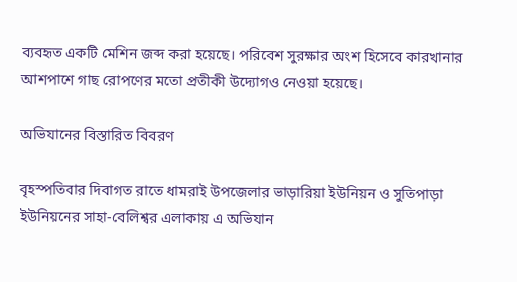ব্যবহৃত একটি মেশিন জব্দ করা হয়েছে। পরিবেশ সুরক্ষার অংশ হিসেবে কারখানার আশপাশে গাছ রোপণের মতো প্রতীকী উদ্যোগও নেওয়া হয়েছে।

অভিযানের বিস্তারিত বিবরণ

বৃহস্পতিবার দিবাগত রাতে ধামরাই উপজেলার ভাড়ারিয়া ইউনিয়ন ও সুতিপাড়া ইউনিয়নের সাহা-বেলিশ্বর এলাকায় এ অভিযান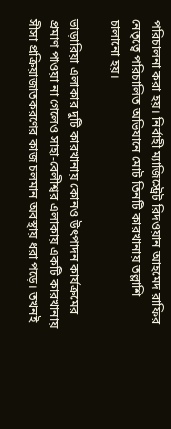পরিচালনা করা হয়। নির্বাহী ম্যাজিস্ট্রেট রিদওয়ান আহমেদ রাফির নেতৃত্বে পরিচালিত অভিযানে মোট তিনটি কারখানায় তল্লাশি চালানো হয়।

ভাড়ারিয়া এলাকার দুটি কারখানায় কোনও উৎপাদন কার্যক্রমের প্রমাণ পাওয়া না গেলেও সাহা-বেলীশ্বর এলাকায় একটি কারখানায় সীসা প্রক্রিয়াজাতকরণের কাজ চলমান অবস্থায় ধরা পড়ে। তখনই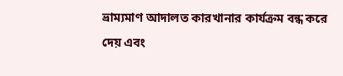ভ্রাম্যমাণ আদালত কারখানার কার্যক্রম বন্ধ করে দেয় এবং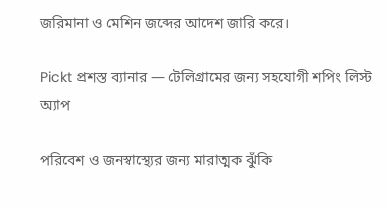জরিমানা ও মেশিন জব্দের আদেশ জারি করে।

Pickt প্রশস্ত ব্যানার — টেলিগ্রামের জন্য সহযোগী শপিং লিস্ট অ্যাপ

পরিবেশ ও জনস্বাস্থ্যের জন্য মারাত্মক ঝুঁকি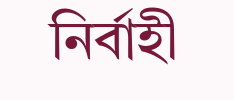নির্বাহী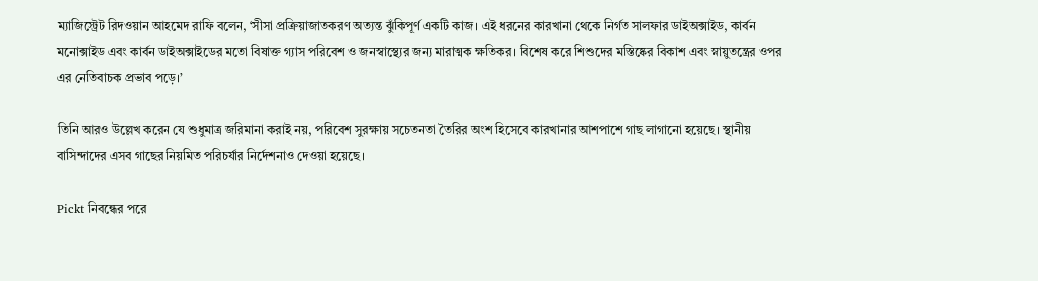ম্যাজিস্ট্রেট রিদওয়ান আহমেদ রাফি বলেন, ‘সীসা প্রক্রিয়াজাতকরণ অত্যন্ত ঝুঁকিপূর্ণ একটি কাজ। এই ধরনের কারখানা থেকে নির্গত সালফার ডাইঅক্সাইড, কার্বন মনোক্সাইড এবং কার্বন ডাইঅক্সাইডের মতো বিষাক্ত গ্যাস পরিবেশ ও জনস্বাস্থ্যের জন্য মারাত্মক ক্ষতিকর। বিশেষ করে শিশুদের মস্তিষ্কের বিকাশ এবং স্নায়ুতন্ত্রের ওপর এর নেতিবাচক প্রভাব পড়ে।’

তিনি আরও উল্লেখ করেন যে শুধুমাত্র জরিমানা করাই নয়, পরিবেশ সুরক্ষায় সচেতনতা তৈরির অংশ হিসেবে কারখানার আশপাশে গাছ লাগানো হয়েছে। স্থানীয় বাসিন্দাদের এসব গাছের নিয়মিত পরিচর্যার নির্দেশনাও দেওয়া হয়েছে।

Pickt নিবন্ধের পরে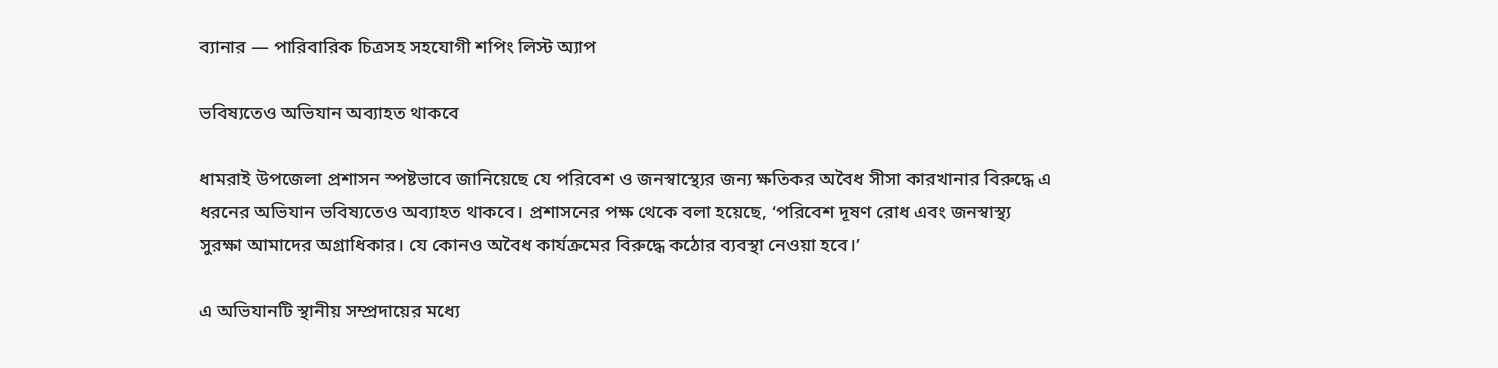ব্যানার — পারিবারিক চিত্রসহ সহযোগী শপিং লিস্ট অ্যাপ

ভবিষ্যতেও অভিযান অব্যাহত থাকবে

ধামরাই উপজেলা প্রশাসন স্পষ্টভাবে জানিয়েছে যে পরিবেশ ও জনস্বাস্থ্যের জন্য ক্ষতিকর অবৈধ সীসা কারখানার বিরুদ্ধে এ ধরনের অভিযান ভবিষ্যতেও অব্যাহত থাকবে। প্রশাসনের পক্ষ থেকে বলা হয়েছে, ‘পরিবেশ দূষণ রোধ এবং জনস্বাস্থ্য সুরক্ষা আমাদের অগ্রাধিকার। যে কোনও অবৈধ কার্যক্রমের বিরুদ্ধে কঠোর ব্যবস্থা নেওয়া হবে।’

এ অভিযানটি স্থানীয় সম্প্রদায়ের মধ্যে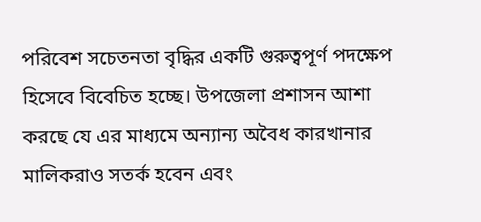পরিবেশ সচেতনতা বৃদ্ধির একটি গুরুত্বপূর্ণ পদক্ষেপ হিসেবে বিবেচিত হচ্ছে। উপজেলা প্রশাসন আশা করছে যে এর মাধ্যমে অন্যান্য অবৈধ কারখানার মালিকরাও সতর্ক হবেন এবং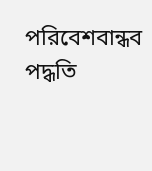পরিবেশবান্ধব পদ্ধতি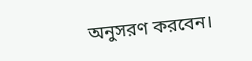অনুসরণ করবেন।